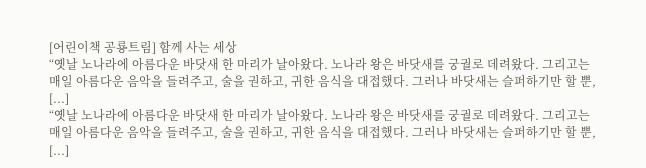[어린이책 공룡트림] 함께 사는 세상
“옛날 노나라에 아름다운 바닷새 한 마리가 날아왔다. 노나라 왕은 바닷새를 궁궐로 데려왔다. 그리고는 매일 아름다운 음악을 들려주고, 술을 권하고, 귀한 음식을 대접했다. 그러나 바닷새는 슬퍼하기만 할 뿐, [...]
“옛날 노나라에 아름다운 바닷새 한 마리가 날아왔다. 노나라 왕은 바닷새를 궁궐로 데려왔다. 그리고는 매일 아름다운 음악을 들려주고, 술을 권하고, 귀한 음식을 대접했다. 그러나 바닷새는 슬퍼하기만 할 뿐, [...]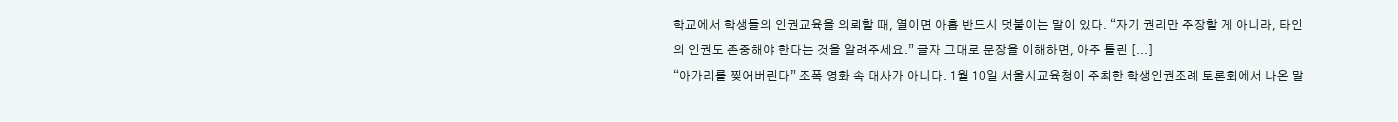학교에서 학생들의 인권교육을 의뢰할 때, 열이면 아홉 반드시 덧붙이는 말이 있다. “자기 권리만 주장할 게 아니라, 타인의 인권도 존중해야 한다는 것을 알려주세요.” 글자 그대로 문장을 이해하면, 아주 틀린 [...]
“아가리를 찢어버린다” 조폭 영화 속 대사가 아니다. 1월 10일 서울시교육청이 주최한 학생인권조례 토론회에서 나온 말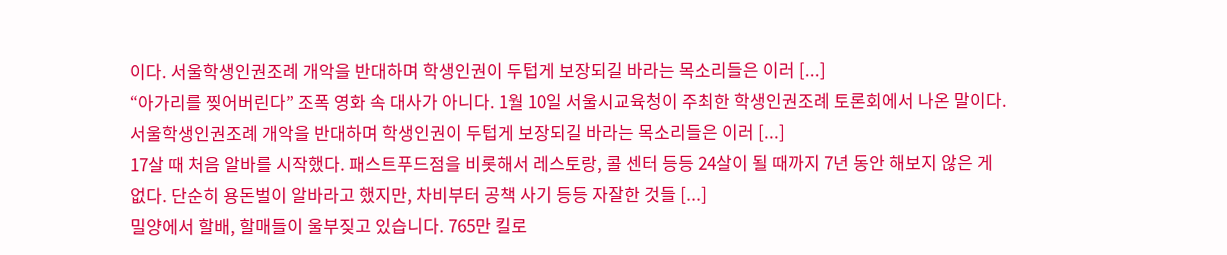이다. 서울학생인권조례 개악을 반대하며 학생인권이 두텁게 보장되길 바라는 목소리들은 이러 [...]
“아가리를 찢어버린다” 조폭 영화 속 대사가 아니다. 1월 10일 서울시교육청이 주최한 학생인권조례 토론회에서 나온 말이다. 서울학생인권조례 개악을 반대하며 학생인권이 두텁게 보장되길 바라는 목소리들은 이러 [...]
17살 때 처음 알바를 시작했다. 패스트푸드점을 비롯해서 레스토랑, 콜 센터 등등 24살이 될 때까지 7년 동안 해보지 않은 게 없다. 단순히 용돈벌이 알바라고 했지만, 차비부터 공책 사기 등등 자잘한 것들 [...]
밀양에서 할배, 할매들이 울부짖고 있습니다. 765만 킬로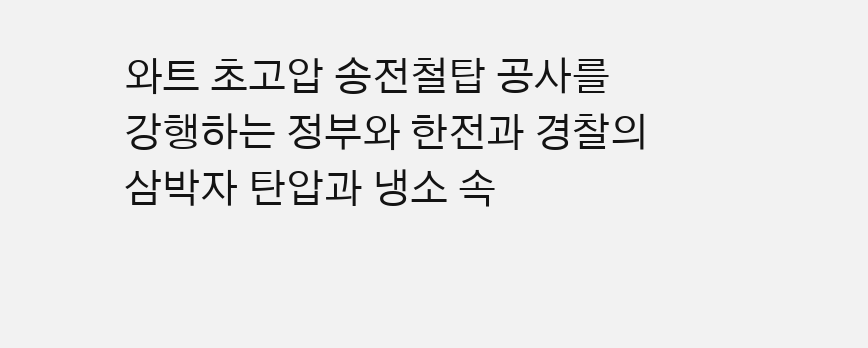와트 초고압 송전철탑 공사를 강행하는 정부와 한전과 경찰의 삼박자 탄압과 냉소 속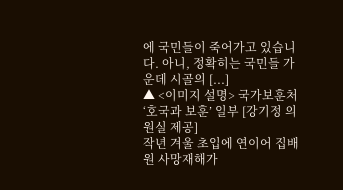에 국민들이 죽어가고 있습니다. 아니, 정확히는 국민들 가운데 시골의 [...]
▲ <이미지 설명> 국가보훈처 ‘호국과 보훈’ 일부 [강기정 의원실 제공]
작년 겨울 초입에 연이어 집배원 사망재해가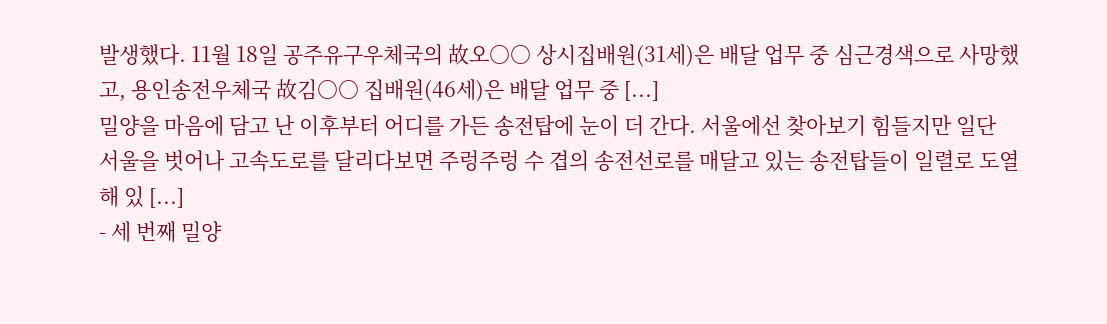발생했다. 11월 18일 공주유구우체국의 故오○○ 상시집배원(31세)은 배달 업무 중 심근경색으로 사망했고, 용인송전우체국 故김○○ 집배원(46세)은 배달 업무 중 [...]
밀양을 마음에 담고 난 이후부터 어디를 가든 송전탑에 눈이 더 간다. 서울에선 찾아보기 힘들지만 일단 서울을 벗어나 고속도로를 달리다보면 주렁주렁 수 겹의 송전선로를 매달고 있는 송전탑들이 일렬로 도열해 있 [...]
- 세 번째 밀양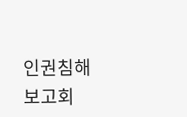인권침해 보고회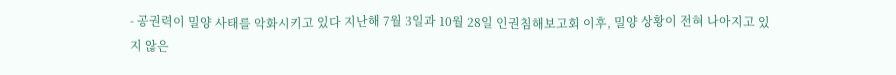- 공권력이 밀양 사태를 악화시키고 있다 지난해 7월 3일과 10월 28일 인권침해보고회 이후, 밀양 상황이 전혀 나아지고 있지 않은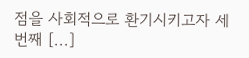점을 사회적으로 환기시키고자 세 번째 [...]